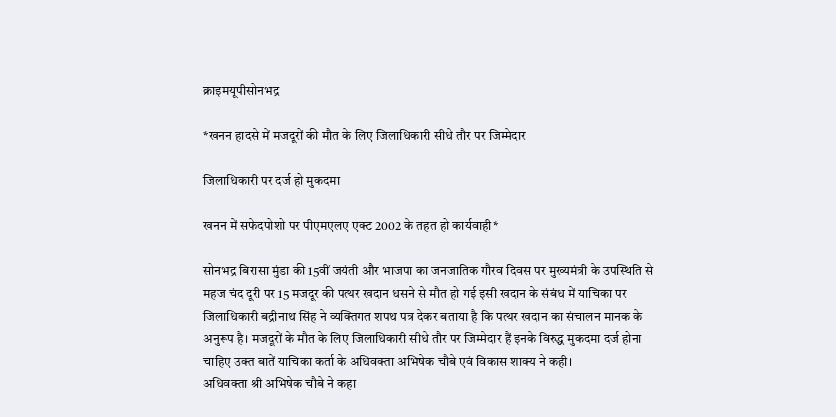क्राइमयूपीसोनभद्र

*खनन हादसे में मजदूरों की मौत के लिए जिलाधिकारी सीधे तौर पर जिम्मेदार

जिलाधिकारी पर दर्ज हो मुकदमा

खनन में सफेदपोशो पर पीएमएलए एक्ट 2002 के तहत हो कार्यवाही*

सोनभद्र बिरासा मुंडा की 15वीं जयंती और भाजपा का जनजातिक गौरव दिवस पर मुख्यमंत्री के उपस्थिति से महज चंद दूरी पर 15 मजदूर की पत्थर खदान धसने से मौत हो गई इसी खदान के संबंध में याचिका पर जिलाधिकारी बद्रीनाथ सिंह ने व्यक्तिगत शपथ पत्र देकर बताया है कि पत्थर खदान का संचालन मानक के अनुरूप है। मजदूरों के मौत के लिए जिलाधिकारी सीधे तौर पर जिम्मेदार हैं इनके विरुद्ध मुकदमा दर्ज होना चाहिए उक्त बातें याचिका कर्ता के अधिवक्ता अभिषेक चौबे एवं विकास शाक्य ने कही।
अधिवक्ता श्री अभिषेक चौबे ने कहा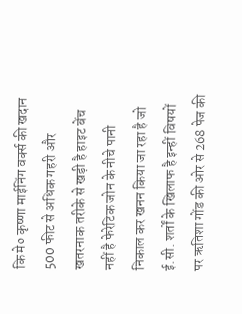कि मे० कृष्णा माईनिंग वर्क्स की खदान 500 फीट से अधिक गहरी और खतरनाक तरीके से खड़ी है हाइट बेंच नहीं है फेरेटिक जोन के नीचे पानी निकाल कर खनन किया जा रहा है जो ई.सी. शर्तों के खिलाफ है इन्हीं विषयों पर ऋतिशा गोंड की ओर से 268 पेज की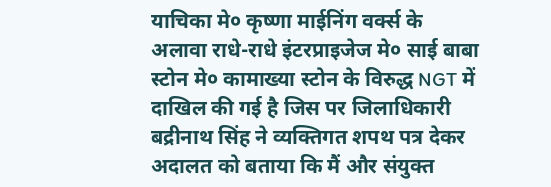याचिका मे० कृष्णा माईनिंग वर्क्स के अलावा राधे-राधे इंटरप्राइजेज मे० साई बाबा स्टोन मे० कामाख्या स्टोन के विरुद्ध NGT में दाखिल की गई है जिस पर जिलाधिकारी बद्रीनाथ सिंह ने व्यक्तिगत शपथ पत्र देकर अदालत को बताया कि मैं और संयुक्त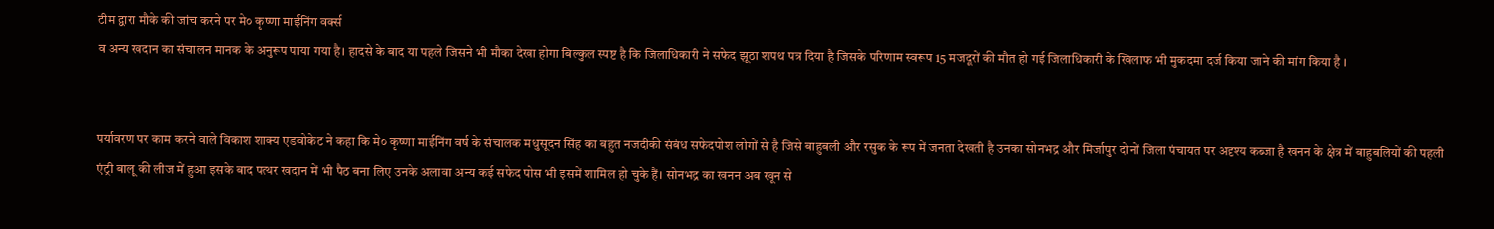टीम द्वारा मौके की जांच करने पर मे० कृष्णा माईनिंग वर्क्स
व अन्य खदान का संचालन मानक के अनुरूप पाया गया है। हादसे के बाद या पहले जिसने भी मौका देखा होगा बिल्कुल स्पष्ट है कि जिलाधिकारी ने सफेद झूठा शपथ पत्र दिया है जिसके परिणाम स्वरूप 15 मजदूरों की मौत हो गई जिलाधिकारी के खिलाफ भी मुकदमा दर्ज किया जाने की मांग किया है ।


पर्यावरण पर काम करने वाले विकाश शाक्य एडवोकेट ने कहा कि मे० कृष्णा माईनिंग वर्ष के संचालक मधुसूदन सिंह का बहुत नजदीकी संबंध सफेदपोश लोगों से है जिसे बाहुबली और रसुक के रूप में जनता देखती है उनका सोनभद्र और मिर्जापुर दोनों जिला पंचायत पर अदृश्य कब्जा है खनन के क्षेत्र में बाहुबलियों की पहली एंट्री बालू की लीज में हुआ इसके बाद पत्थर खदान में भी पैठ बना लिए उनके अलावा अन्य कई सफेद पोस भी इसमें शामिल हो चुके हैं। सोनभद्र का खनन अब खून से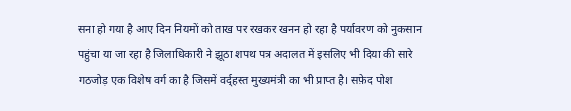सना हो गया है आए दिन नियमों को ताख पर रखकर खनन हो रहा है पर्यावरण को नुकसान पहुंचा या जा रहा है जिलाधिकारी ने झूठा शपथ पत्र अदालत में इसलिए भी दिया की सारे गठजोड़ एक विशेष वर्ग का है जिसमें वर्द्हस्त मुख्यमंत्री का भी प्राप्त है। सफ़ेद पोश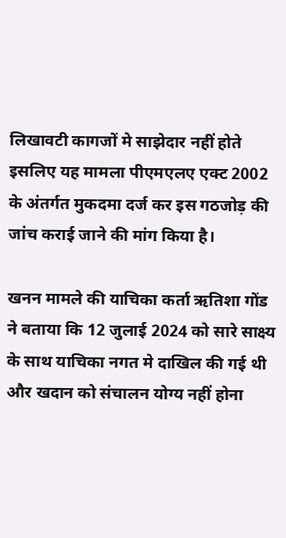लिखावटी कागजों मे साझेदार नहीं होते इसलिए यह मामला पीएमएलए एक्ट 2002 के अंतर्गत मुकदमा दर्ज कर इस गठजोड़ की जांच कराई जाने की मांग किया है।

खनन मामले की याचिका कर्ता ऋतिशा गोंड ने बताया कि 12 जुलाई 2024 को सारे साक्ष्य के साथ याचिका नगत मे दाखिल की गई थी और खदान को संचालन योग्य नहीं होना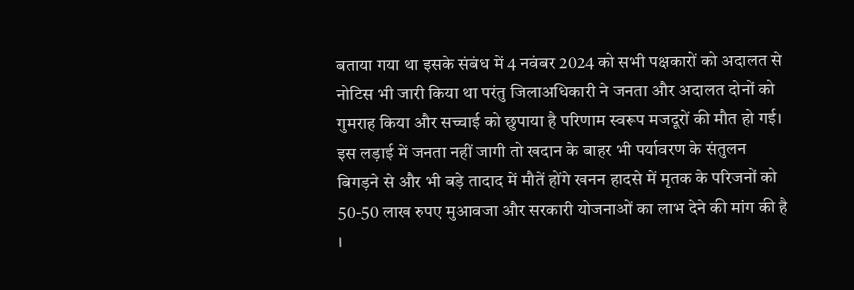बताया गया था इसके संबंध में 4 नवंबर 2024 को सभी पक्षकारों को अदालत से नोटिस भी जारी किया था परंतु जिलाअधिकारी ने जनता और अदालत दोनों को गुमराह किया और सच्चाई को छुपाया है परिणाम स्वरूप मजदूरों की मौत हो गई। इस लड़ाई में जनता नहीं जागी तो खदान के बाहर भी पर्यावरण के संतुलन बिगड़ने से और भी बड़े तादाद में मौतें होंगे खनन हादसे में मृतक के परिजनों को 50-50 लाख रुपए मुआवजा और सरकारी योजनाओं का लाभ देने की मांग की है ।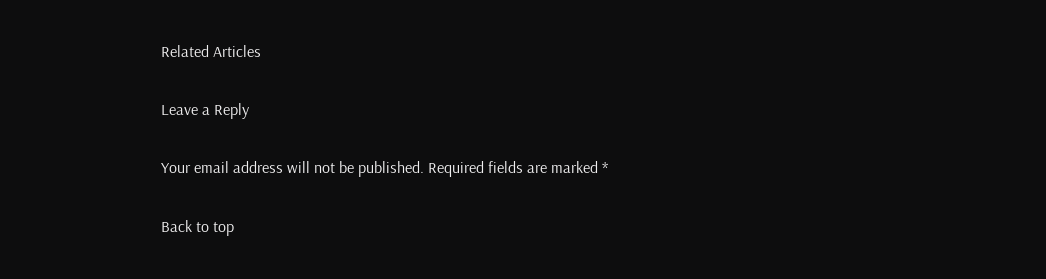Related Articles

Leave a Reply

Your email address will not be published. Required fields are marked *

Back to top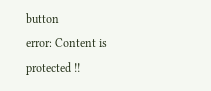button
error: Content is protected !!